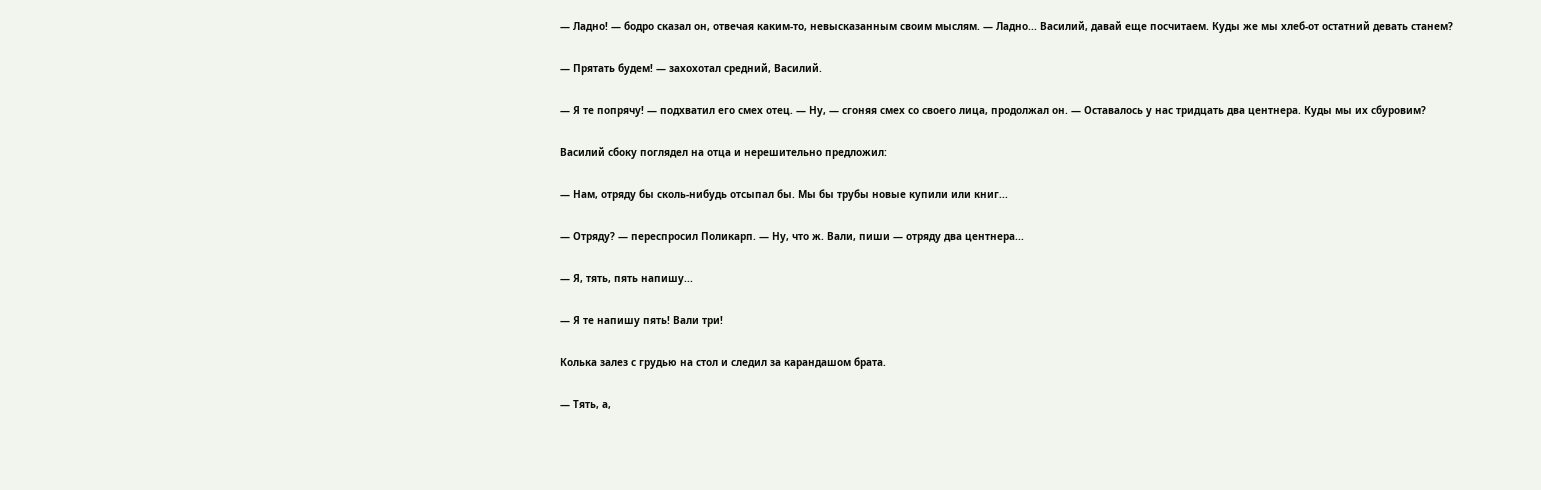— Ладно! — бодро сказал он, отвечая каким-то, невысказанным своим мыслям. — Ладно... Василий, давай еще посчитаем. Куды же мы хлеб-от остатний девать станем?

— Прятать будем! — захохотал средний, Василий.

— Я те попрячу! — подхватил его смех отец. — Ну, — сгоняя смех со своего лица, продолжал он. — Оставалось у нас тридцать два центнера. Куды мы их сбуровим?

Василий сбоку поглядел на отца и нерешительно предложил:

— Нам, отряду бы сколь-нибудь отсыпал бы. Мы бы трубы новые купили или книг...

— Отряду? — переспросил Поликарп. — Ну, что ж. Вали, пиши — отряду два центнера...

— Я, тять, пять напишу...

— Я те напишу пять! Вали три!

Колька залез с грудью на стол и следил за карандашом брата.

— Тять, а,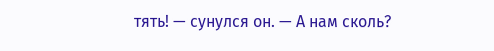тять! — сунулся он. — А нам сколь?